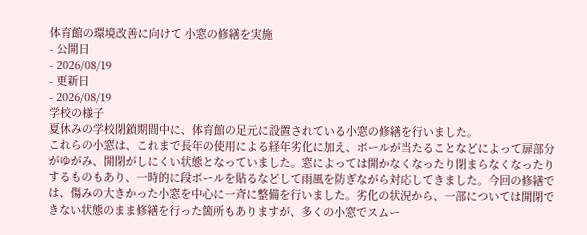体育館の環境改善に向けて 小窓の修繕を実施
- 公開日
- 2026/08/19
- 更新日
- 2026/08/19
学校の様子
夏休みの学校閉鎖期間中に、体育館の足元に設置されている小窓の修繕を行いました。
これらの小窓は、これまで長年の使用による経年劣化に加え、ボールが当たることなどによって扉部分がゆがみ、開閉がしにくい状態となっていました。窓によっては開かなくなったり閉まらなくなったりするものもあり、一時的に段ボールを貼るなどして雨風を防ぎながら対応してきました。今回の修繕では、傷みの大きかった小窓を中心に一斉に整備を行いました。劣化の状況から、一部については開閉できない状態のまま修繕を行った箇所もありますが、多くの小窓でスムー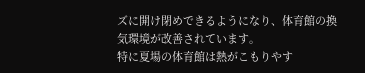ズに開け閉めできるようになり、体育館の換気環境が改善されています。
特に夏場の体育館は熱がこもりやす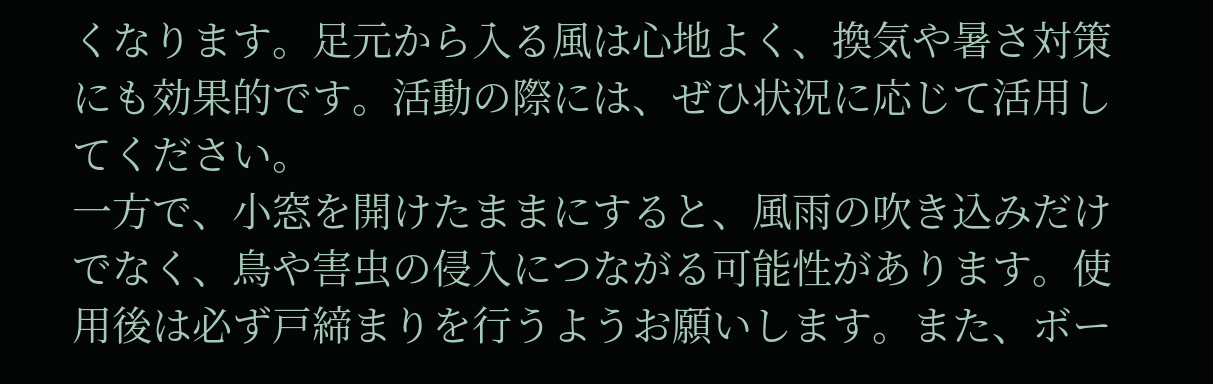くなります。足元から入る風は心地よく、換気や暑さ対策にも効果的です。活動の際には、ぜひ状況に応じて活用してください。
一方で、小窓を開けたままにすると、風雨の吹き込みだけでなく、鳥や害虫の侵入につながる可能性があります。使用後は必ず戸締まりを行うようお願いします。また、ボー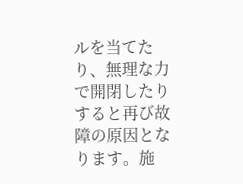ルを当てたり、無理な力で開閉したりすると再び故障の原因となります。施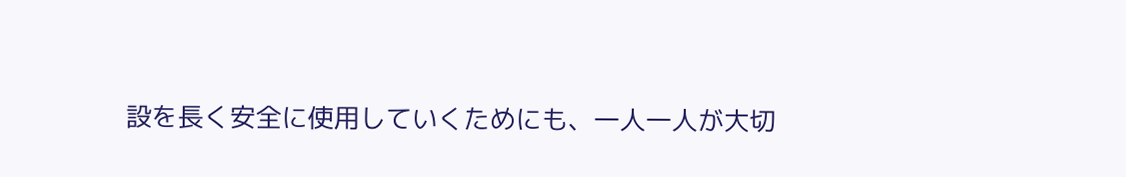設を長く安全に使用していくためにも、一人一人が大切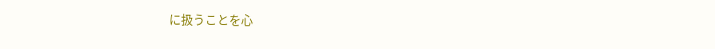に扱うことを心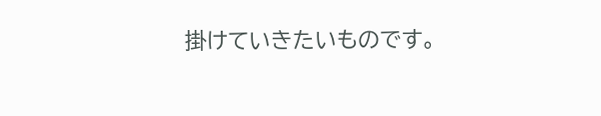掛けていきたいものです。